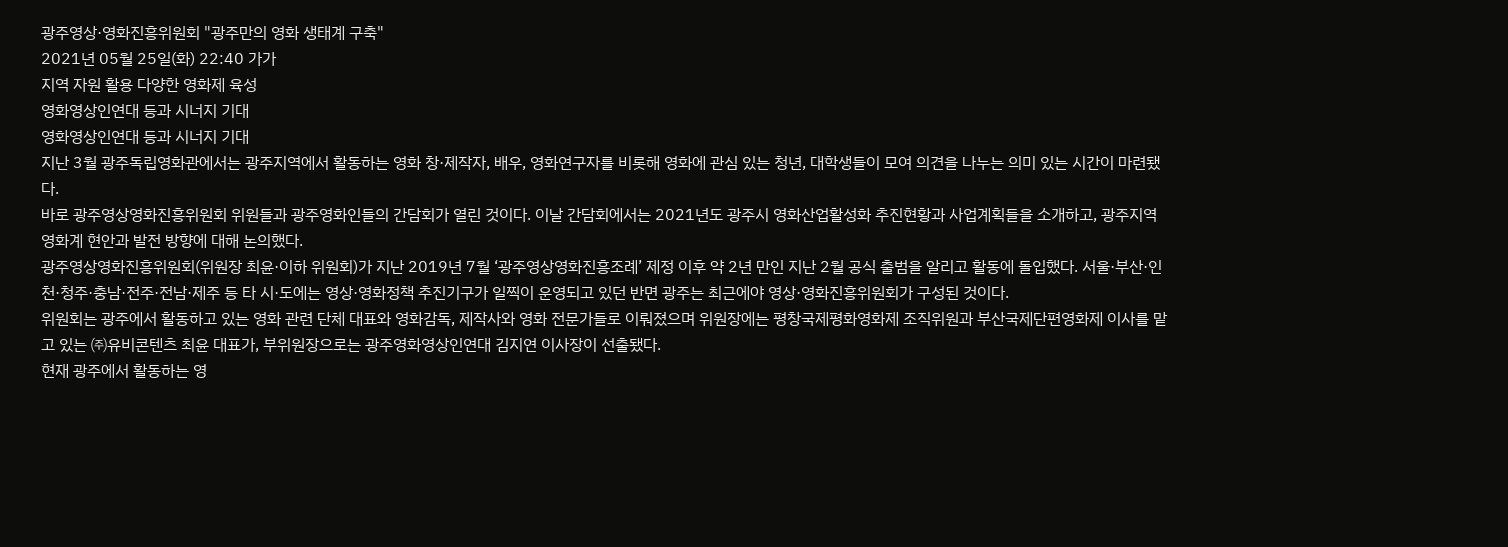광주영상·영화진흥위원회 "광주만의 영화 생태계 구축"
2021년 05월 25일(화) 22:40 가가
지역 자원 활용 다양한 영화제 육성
영화영상인연대 등과 시너지 기대
영화영상인연대 등과 시너지 기대
지난 3월 광주독립영화관에서는 광주지역에서 활동하는 영화 창·제작자, 배우, 영화연구자를 비롯해 영화에 관심 있는 청년, 대학생들이 모여 의견을 나누는 의미 있는 시간이 마련됐다.
바로 광주영상영화진흥위원회 위원들과 광주영화인들의 간담회가 열린 것이다. 이날 간담회에서는 2021년도 광주시 영화산업활성화 추진현황과 사업계획들을 소개하고, 광주지역 영화계 현안과 발전 방향에 대해 논의했다.
광주영상영화진흥위원회(위원장 최윤·이하 위원회)가 지난 2019년 7월 ‘광주영상영화진흥조례’ 제정 이후 약 2년 만인 지난 2월 공식 출범을 알리고 활동에 돌입했다. 서울·부산·인천·청주·충남·전주·전남·제주 등 타 시·도에는 영상·영화정책 추진기구가 일찍이 운영되고 있던 반면 광주는 최근에야 영상·영화진흥위원회가 구성된 것이다.
위원회는 광주에서 활동하고 있는 영화 관련 단체 대표와 영화감독, 제작사와 영화 전문가들로 이뤄졌으며 위원장에는 평창국제평화영화제 조직위원과 부산국제단편영화제 이사를 맡고 있는 ㈜유비콘텐츠 최윤 대표가, 부위원장으로는 광주영화영상인연대 김지연 이사장이 선출됐다.
현재 광주에서 활동하는 영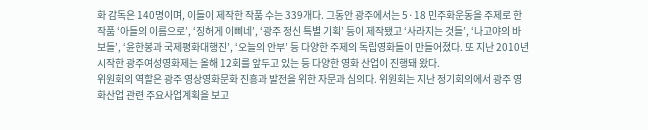화 감독은 140명이며, 이들이 제작한 작품 수는 339개다. 그동안 광주에서는 5·18 민주화운동을 주제로 한 작품 ‘아들의 이름으로’, ‘징허게 이삐네’, ‘광주 정신 특별 기획’ 등이 제작됐고 ‘사라지는 것들’, ‘나고야의 바보들’, ‘윤한봉과 국제평화대행진’, ‘오늘의 안부’ 등 다양한 주제의 독립영화들이 만들어졌다. 또 지난 2010년 시작한 광주여성영화제는 올해 12회를 앞두고 있는 등 다양한 영화 산업이 진행돼 왔다.
위원회의 역할은 광주 영상영화문화 진흥과 발전을 위한 자문과 심의다. 위원회는 지난 정기회의에서 광주 영화산업 관련 주요사업계획을 보고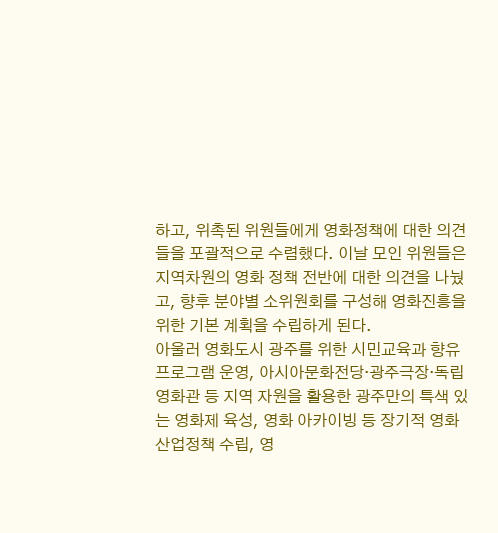하고, 위촉된 위원들에게 영화정책에 대한 의견들을 포괄적으로 수렴했다. 이날 모인 위원들은 지역차원의 영화 정책 전반에 대한 의견을 나눴고, 향후 분야별 소위원회를 구성해 영화진흥을 위한 기본 계획을 수립하게 된다.
아울러 영화도시 광주를 위한 시민교육과 향유 프로그램 운영, 아시아문화전당·광주극장·독립영화관 등 지역 자원을 활용한 광주만의 특색 있는 영화제 육성, 영화 아카이빙 등 장기적 영화산업정책 수립, 영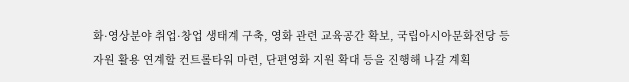화·영상분야 취업·창업 생태계 구축, 영화 관련 교육공간 확보, 국립아시아문화전당 등 자원 활용 연계할 컨트롤타워 마련, 단편영화 지원 확대 등을 진행해 나갈 계획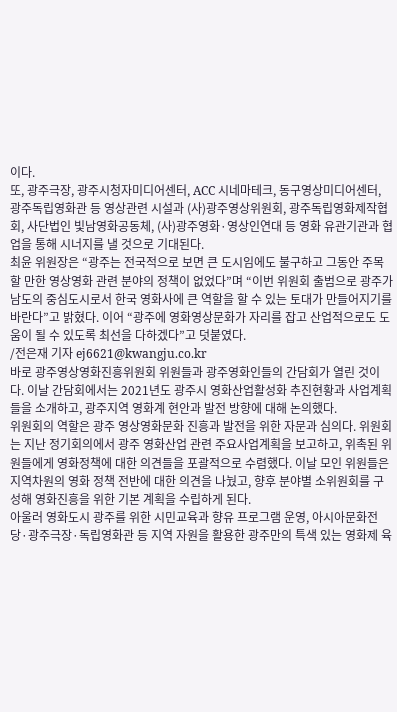이다.
또, 광주극장, 광주시청자미디어센터, ACC 시네마테크, 동구영상미디어센터, 광주독립영화관 등 영상관련 시설과 (사)광주영상위원회, 광주독립영화제작협회, 사단법인 빛남영화공동체, (사)광주영화·영상인연대 등 영화 유관기관과 협업을 통해 시너지를 낼 것으로 기대된다.
최윤 위원장은 “광주는 전국적으로 보면 큰 도시임에도 불구하고 그동안 주목할 만한 영상영화 관련 분야의 정책이 없었다”며 “이번 위원회 출범으로 광주가 남도의 중심도시로서 한국 영화사에 큰 역할을 할 수 있는 토대가 만들어지기를 바란다”고 밝혔다. 이어 “광주에 영화영상문화가 자리를 잡고 산업적으로도 도움이 될 수 있도록 최선을 다하겠다”고 덧붙였다.
/전은재 기자 ej6621@kwangju.co.kr
바로 광주영상영화진흥위원회 위원들과 광주영화인들의 간담회가 열린 것이다. 이날 간담회에서는 2021년도 광주시 영화산업활성화 추진현황과 사업계획들을 소개하고, 광주지역 영화계 현안과 발전 방향에 대해 논의했다.
위원회의 역할은 광주 영상영화문화 진흥과 발전을 위한 자문과 심의다. 위원회는 지난 정기회의에서 광주 영화산업 관련 주요사업계획을 보고하고, 위촉된 위원들에게 영화정책에 대한 의견들을 포괄적으로 수렴했다. 이날 모인 위원들은 지역차원의 영화 정책 전반에 대한 의견을 나눴고, 향후 분야별 소위원회를 구성해 영화진흥을 위한 기본 계획을 수립하게 된다.
아울러 영화도시 광주를 위한 시민교육과 향유 프로그램 운영, 아시아문화전당·광주극장·독립영화관 등 지역 자원을 활용한 광주만의 특색 있는 영화제 육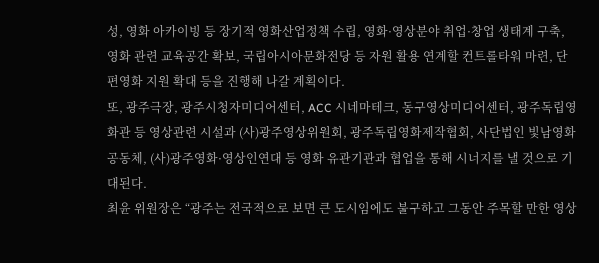성, 영화 아카이빙 등 장기적 영화산업정책 수립, 영화·영상분야 취업·창업 생태계 구축, 영화 관련 교육공간 확보, 국립아시아문화전당 등 자원 활용 연계할 컨트롤타워 마련, 단편영화 지원 확대 등을 진행해 나갈 계획이다.
또, 광주극장, 광주시청자미디어센터, ACC 시네마테크, 동구영상미디어센터, 광주독립영화관 등 영상관련 시설과 (사)광주영상위원회, 광주독립영화제작협회, 사단법인 빛남영화공동체, (사)광주영화·영상인연대 등 영화 유관기관과 협업을 통해 시너지를 낼 것으로 기대된다.
최윤 위원장은 “광주는 전국적으로 보면 큰 도시임에도 불구하고 그동안 주목할 만한 영상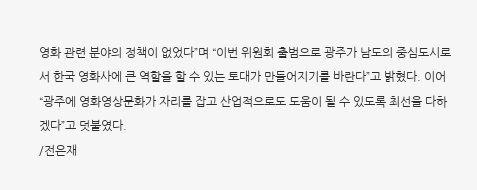영화 관련 분야의 정책이 없었다”며 “이번 위원회 출범으로 광주가 남도의 중심도시로서 한국 영화사에 큰 역할을 할 수 있는 토대가 만들어지기를 바란다”고 밝혔다. 이어 “광주에 영화영상문화가 자리를 잡고 산업적으로도 도움이 될 수 있도록 최선을 다하겠다”고 덧붙였다.
/전은재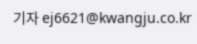기자 ej6621@kwangju.co.kr